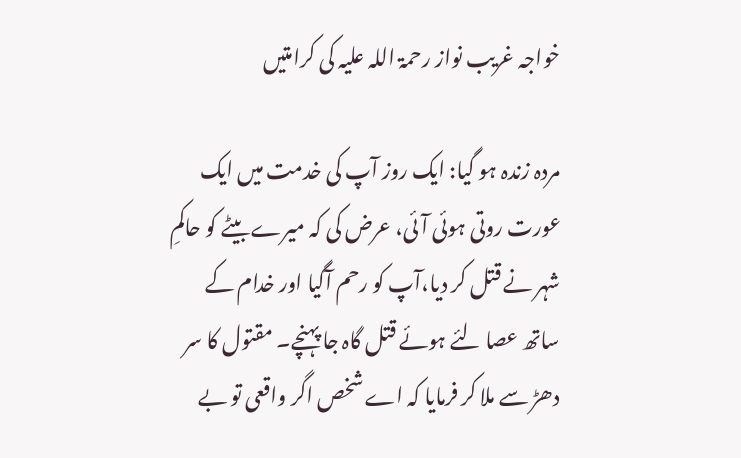خواجہ غریب نواز رحمۃ اللہ علیہ کی کرامتیں

مردہ زندہ ہو گیا: ایک روز آپ کی خدمت میں ایک عورت روتی ہوئی آئی، عرض کی کہ میرے بیٹے کو حاکمِ شہر نے قتل کر دیا،آپ کو رحم آگیا اور خدام کے ساتھ عصا لئے ہوئے قتل گاہ جا پہنچے۔ مقتول کا سر دھڑ سے ملا کر فرمایا کہ اے شخص اگر واقعی تو بے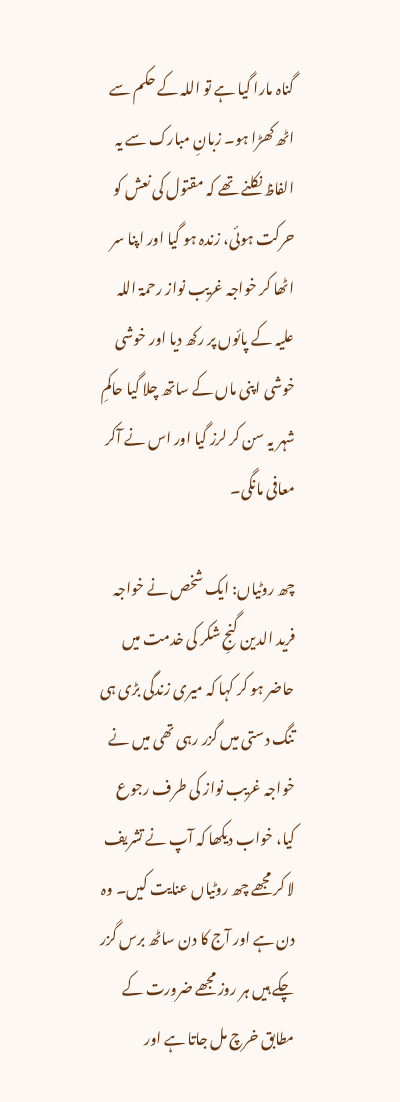گناہ مارا گیا ہے تو اللہ کے حکم سے اٹھ کھڑا ہو۔ زبانِ مبارک سے یہ الفاظ نکلنے تھے کہ مقتول کی نعش کو حرکت ہوئی، زندہ ہو گیا اور اپنا سر اٹھا کر خواجہ غریب نواز رحمۃ اللہ علیہ کے پائوں پر رکھ دیا اور خوشی خوشی اپنی ماں کے ساتھ چلا گیا حاکمِ شہر یہ سن کر لرز گیا اور اس نے آکر معافی مانگی۔

چھ روٹیاں: ایک شخص نے خواجہ فرید الدین گنجِ شکر کی خدمت میں حاضر ہو کر کہا کہ میری زندگی بڑی ہی تنگ دستی میں گزر رہی تھی میں نے خواجہ غریب نواز کی طرف رجوع کیا، خواب دیکھا کہ آپ نے تشریف لا کر مجھے چھ روٹیاں عنایت کیں۔ وہ دن ہے اور آج کا دن ساٹھ برس گزر چکے ہیں ہر روز مجھے ضرورت کے مطابق خرچ مل جاتا ہے اور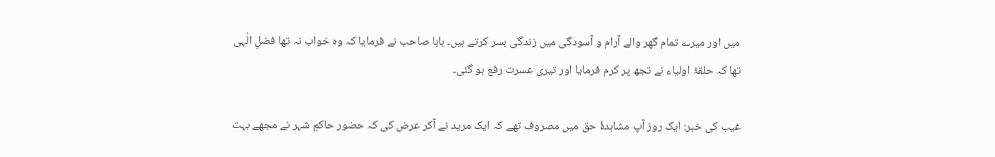میں اور میرے تمام گھر والے آرام و آسودگی میں زندگی بسر کرتے ہیں۔ بابا صاحب نے فرمایا کہ وہ خواب نہ تھا فضلِ الٰہی تھا کہ حلقۂ اولیاء نے تجھ پر کرم فرمایا اور تیری عسرت رفع ہو گئی۔

غیب کی خبر: ایک روز آپ مشاہدۂ حق میں مصروف تھے کہ ایک مرید نے آکر عرض کی کہ حضور حاکمِ شہر نے مجھے بہت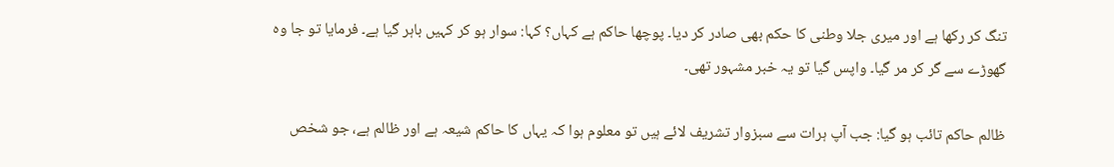تنگ کر رکھا ہے اور میری جلا وطنی کا حکم بھی صادر کر دیا۔ پوچھا حاکم ہے کہاں؟ کہا: سوار ہو کر کہیں باہر گیا ہے۔ فرمایا تو جا وہ گھوڑے سے گر کر مر گیا۔ واپس گیا تو یہ خبر مشہور تھی۔

ظالم حاکم تائب ہو گیا: جب آپ ہرات سے سبزوار تشریف لائے ہیں تو معلوم ہوا کہ یہاں کا حاکم شیعہ ہے اور ظالم ہے، جو شخص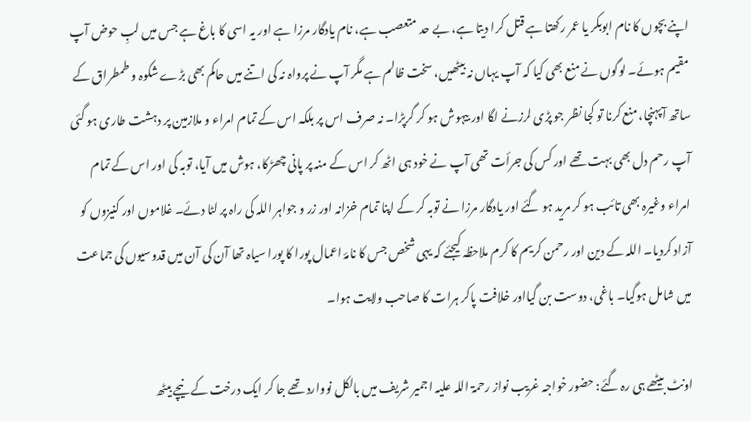اپنے بچوں کا نام ابوبکر یا عمر رکھتا ہے قتل کرا دیتا ہے، بے حد متعصب ہے، نام یادگار مرزا ہے اور یہ اسی کا باغ ہے جس میں لبِ حوض آپ مقیم ہوئے۔ لوگوں نے منع بھی کیا کہ آپ یہاں نہ بیٹھیں، سخت ظالم ہے مگر آپ نے پرواہ نہ کی اتنے میں حاکم بھی بڑے شکوہ و طمطراق کے ساتھ آپہنچا، منع کرنا تو کجا نظر جو پڑی لرزنے لگا اور بیہوش ہو کر گرپڑا۔ نہ صرف اس پر بلکہ اس کے تمام امراء و ملازمین پر دہشت طاری ہو گئی آپ رحم دل بھی بہت تھے اور کس کی جرأت تھی آپ نے خود ہی اٹھ کر اس کے منہ پر پانی چھڑکا، ہوش میں آیا، توبہ کی اور اس کے تمام امراء وغیرہ بھی تائب ہو کر مرید ہو گئے اور یادگار مرزا نے توبہ کر کے اپنا تمام خزانہ اور زر و جواہر اللہ کی راہ پر لٹا دئے۔ غلاموں اور کنیزوں کو آزاد کردیا۔ اللہ کے دین اور رحمن کریم کا کرم ملاحظہ کیجئے کہ یہی شخص جس کا نامۂ اعمال پورا کا پورا سیاہ تھا آن کی آن میں قدوسیوں کی جماعت میں شامل ہوگیا۔ باغی، دوست بن گیااور خلافت پاکر ہرات کا صاحب ولایت ہوا۔

اونٹ بیٹھے ہی رہ گئے: حضور خواجہ غریب نواز رحمۃ اللہ علیہ اجمیر شریف میں بالکل نووارد تھے جا کر ایک درخت کے نیچے بیٹھ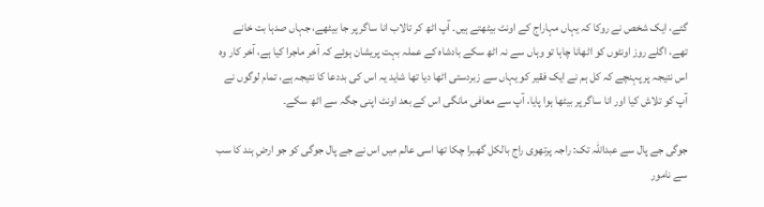گئے، ایک شخص نے روکا کہ یہاں مہاراج کے اونٹ بیٹھتے ہیں۔ آپ اٹھ کر تالاب انا ساگر پر جا بیٹھے، جہاں صدہا بت خانے تھے، اگلے روز اونٹوں کو اٹھانا چاہا تو وہاں سے نہ اٹھ سکے بادشاہ کے عملہ بہت پریشان ہوئے کہ آخر ماجرا کیا ہے، آخر کار وہ اس نتیجہ پر پہنچے کہ کل ہم نے ایک فقیر کو یہاں سے زبردستی اٹھا دیا تھا شاید یہ اس کی بددعا کا نتیجہ ہے، تمام لوگوں نے آپ کو تلاش کیا اور انا ساگر پر بیٹھا ہوا پایا، آپ سے معافی مانگی اس کے بعد اونٹ اپنی جگہ سے اٹھ سکے۔

جوگی جے پال سے عبداللہ تک: راجہ پرتھوی راج بالکل گھبرا چکا تھا اسی عالم میں اس نے جے پال جوگی کو جو ارضِ ہند کا سب سے نامور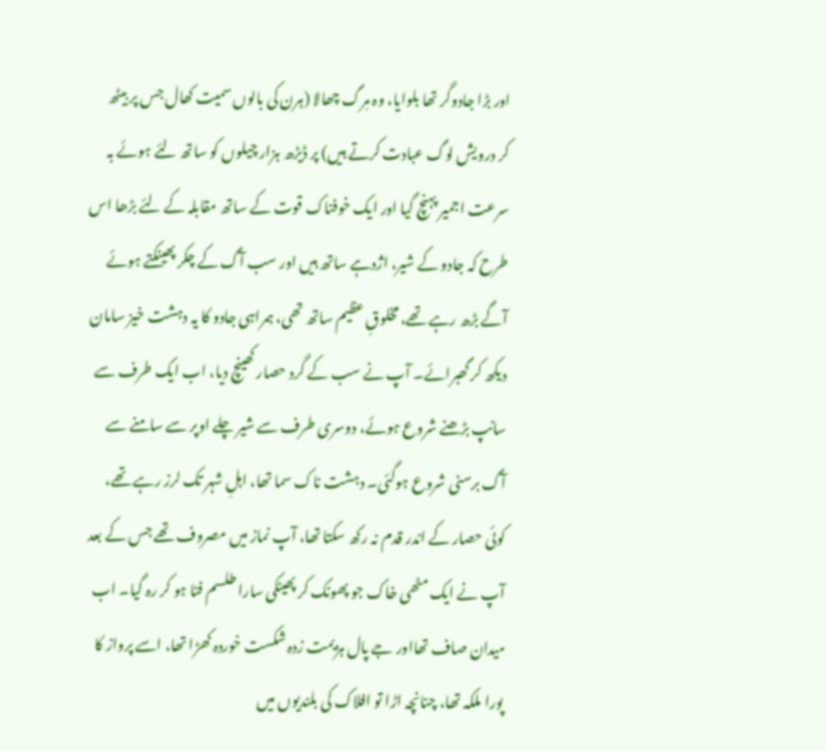اور بڑا جادوگر تھا بلوایا، وہ مِرگ چھالا (ہرن کی بالوں سمیت کھال جس پر بیٹھ کر درویش لوگ عبادت کرتے ہیں) پر ڈیڑھ ہزار چیلوں کو ساتھ لئے ہوئے بہ سرعت اجمیر پہنچ گیا اور ایک خوفناک قوت کے ساتھ مقابلہ کے لئے بڑھا اس طرح کہ جادو کے شیر، اژدہے ساتھ ہیں اور سب آگ کے چکر پھینکتے ہوئے آگے بڑھ رہے تھے، مخلوقِ عظیم ساتھ تھی، ہمراہی جادو کا یہ دہشت خیز سامان دیکھ کر گھبرائے۔ آپ نے سب کے گرد حصار کھینچ دیا، اب ایک طرف سے سانپ بڑھنے شروع ہوئے، دوسری طرف سے شیر چلے اوپر سے سامنے سے آگ برسنی شروع ہوگئی۔ دہشت ناک سما تھا، اہلِ شہر تک لرز رہے تھے، کوئی حصار کے اندر قدم نہ رکھ سکتا تھا، آپ نماز میں مصروف تھے جس کے بعد آپ نے ایک مٹھی خاک جو پھونک کر پھینکی سارا طلسم فنا ہو کر رہ گیا۔ اب میدان صاف تھااور جے پال ہزیمت زدہ شکست خوردہ کھڑا تھا، اسے پرواز کا پورا ملکہ تھا، چنانچہ اڑا تو افلاک کی بلندیوں میں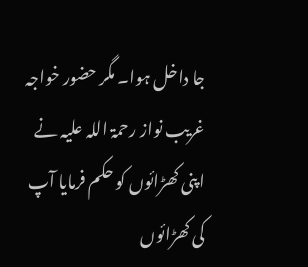جا داخل ہوا۔ مگر حضور خواجہ غریب نواز رحمۃ اللہ علیہ نے اپنی کھڑائوں کو حکم فرمایا آپ کی کھڑائوں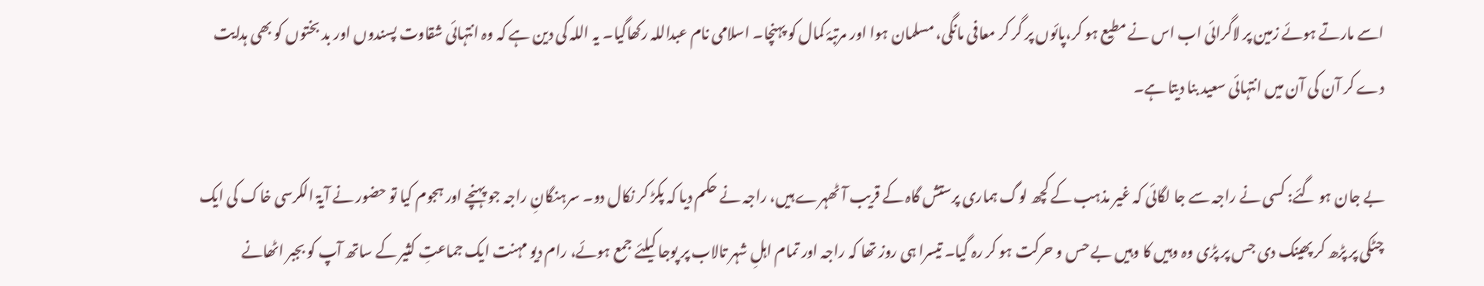اسے مارتے ہوئے زمین پر لاگرائی اب اس نے مطیع ہو کر،پائوں پر گر کر معافی مانگی، مسلمان ہوا اور مرتبۂ کمال کو پہنچا۔ اسلامی نام عبداللہ رکھاگیا۔ یہ اللہ کی دین ہے کہ وہ انتہائی شقاوت پسندوں اور بد بختوں کو بھی ہدایت دے کر آن کی آن میں انتہائی سعید بنا دیتا ہے۔

بے جان ہو گئے: کسی نے راجہ سے جا لگائی کہ غیر مذہب کے کچھ لوگ ہماری پرستش گاہ کے قریب آٹھہرے ہیں، راجہ نے حکم دیا کہ پکڑ کر نکال دو۔ سرہنگانِ راجہ جو پہنچے اور ہجوم کیا تو حضور نے آیۃ الکرسی خاک کی ایک چٹکی پر پڑھ کر پھینک دی جس پر پڑی وہ وہیں کا وہیں بے حس و حرکت ہو کر رہ گیا۔ تیسرا ہی روز تھا کہ راجہ اور تمام اہلِ شہر تالاب پر پوجا کیلئے جمع ہوئے، رام دیو مہنت ایک جماعتِ کثیر کے ساتھ آپ کو بجبر اٹھانے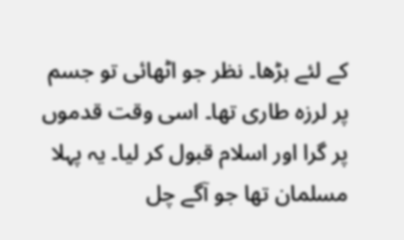کے لئے بڑھا۔ نظر جو اٹھائی تو جسم پر لرزہ طاری تھا۔ اسی وقت قدموں پر گرا اور اسلام قبول کر لیا۔ یہ پہلا مسلمان تھا جو آگے چل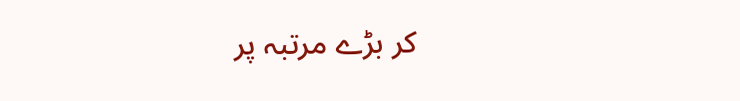کر بڑے مرتبہ پر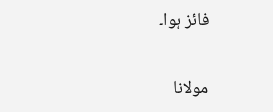فائز ہوا۔

مولانا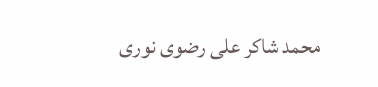محمد شاکر علی رضوی نوری